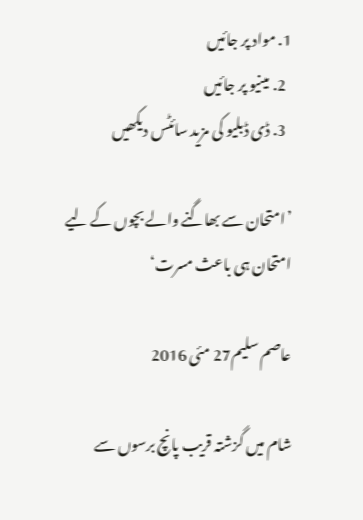1. مواد پر جائیں
  2. مینیو پر جائیں
  3. ڈی ڈبلیو کی مزید سائٹس دیکھیں

’امتحان سے بھاگنے والے بچوں کے ليے امتحان ہی باعث مسرت‘

عاصم سليم27 مئی 2016

شام ميں گزشتہ قريب پانچ برسوں سے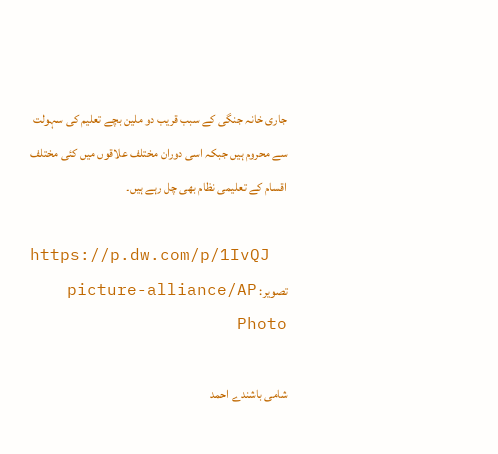جاری خانہ جنگی کے سبب قريب دو ملين بچے تعليم کی سہولت سے محروم ہيں جبکہ اسی دوران مختلف علاقوں ميں کئی مختلف اقسام کے تعليمی نظام بھی چل رہے ہيں۔

https://p.dw.com/p/1IvQJ
تصویر: picture-alliance/AP Photo

شامی باشندے احمد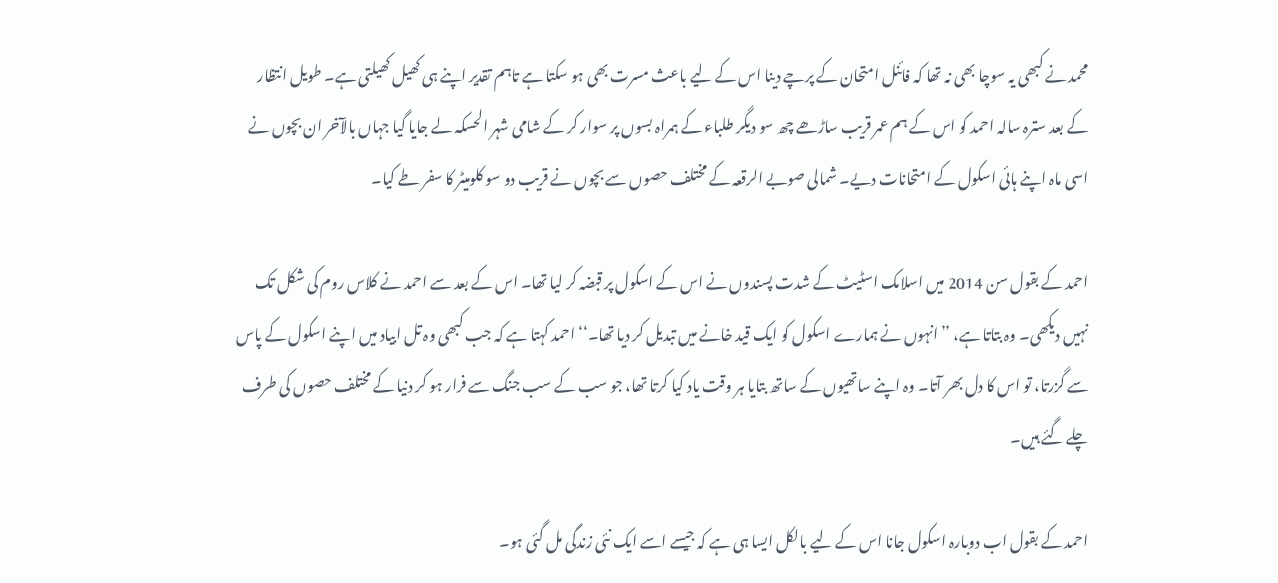محمد نے کبھی يہ سوچا بھی نہ تھا کہ فائنل امتحان کے پرچے دينا اس کے ليے باعث مسرت بھی ہو سکتا ہے تاہم تقدير اپنے ہی کھيل کھيلتی ہے۔ طويل انتظار کے بعد سترہ سالہ احمد کو اس کے ہم عمر قريب ساڑھے چھ سو ديگر طلباء کے ہمراہ بسوں پر سوار کر کے شامی شہر الحسکہ لے جايا گيا جہاں بالآخر ان بچوں نے اسی ماہ اپنے ہائی اسکول کے امتحانات ديے۔ شمالی صوبے الرقعہ کے مختلف حصوں سے بچوں نے قريب دو سو کلوميٹر کا سفر طے کيا۔

احمد کے بقول سن 2014 ميں اسلامک اسٹيٹ کے شدت پسندوں نے اس کے اسکول پر قبضہ کر ليا تھا۔ اس کے بعد سے احمد نے کلاس روم کی شکل تک نہيں ديکھی۔ وہ بتاتا ہے، ’’انہوں نے ہمارے اسکول کو ايک قيد خانے ميں تبديل کر ديا تھا۔‘‘ احمد کہتا ہے کہ جب کبھی وہ تل ابياد ميں اپنے اسکول کے پاس سے گزرتا، تو اس کا دل بھر آتا۔ وہ اپنے ساتھيوں کے ساتھ بتايا ہر وقت ياد کيا کرتا تھا، جو سب کے سب جنگ سے فرار ہو کر دنيا کے مختلف حصوں کی طرف چلے گئے ہيں۔

احمد کے بقول اب دوبارہ اسکول جانا اس کے ليے بالکل ايسا ہی ہے کہ جيسے اسے ايک نئی زندگی مل گئی ہو۔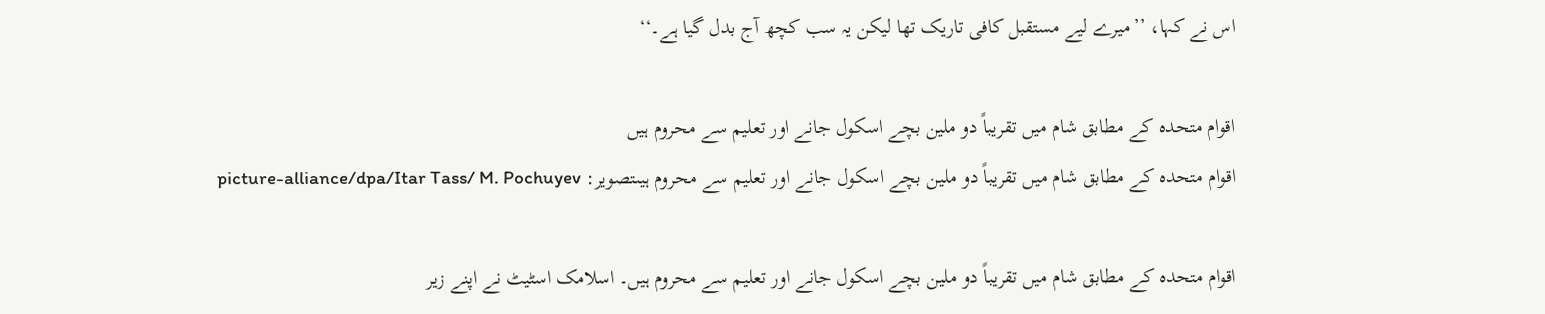اس نے کہا، ’’ميرے ليے مستقبل کافی تاريک تھا ليکن يہ سب کچھ آج بدل گيا ہے۔‘‘

اقوام متحدہ کے مطابق شام ميں تقريباً دو ملين بچے اسکول جانے اور تعليم سے محروم ہيں
اقوام متحدہ کے مطابق شام ميں تقريباً دو ملين بچے اسکول جانے اور تعليم سے محروم ہيںتصویر: picture-alliance/dpa/Itar Tass/ M. Pochuyev

اقوام متحدہ کے مطابق شام ميں تقريباً دو ملين بچے اسکول جانے اور تعليم سے محروم ہيں۔ اسلامک اسٹيٹ نے اپنے زير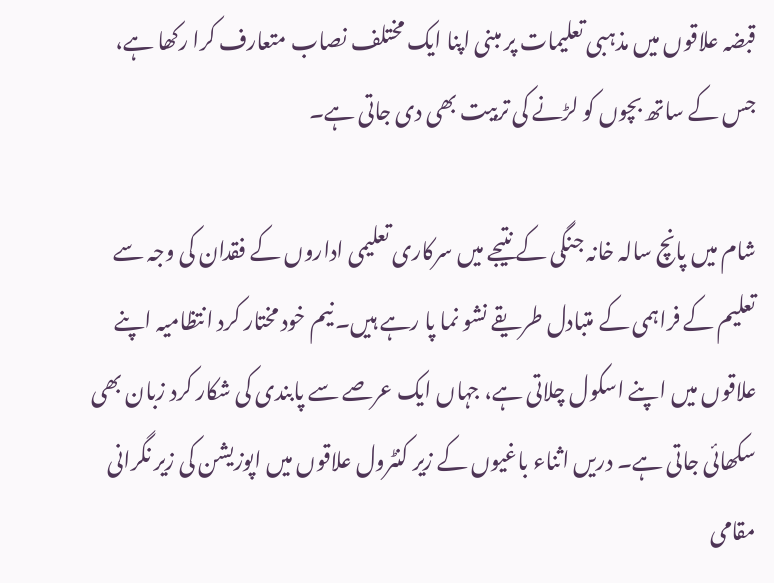قبضہ علاقوں ميں مذہبی تعليمات پر مبنی اپنا ايک مختلف نصاب متعارف کرا رکھا ہے، جس کے ساتھ بچوں کو لڑنے کی تربيت بھی دی جاتی ہے۔

شام ميں پانچ سالہ خانہ جنگی کے نتيجے ميں سرکاری تعليمی اداروں کے فقدان کی وجہ سے تعليم کے فراہمی کے متبادل طريقے نشو نما پا رہے ہيں۔ نيم خود مختار کرد انتظاميہ اپنے علاقوں ميں اپنے اسکول چلاتی ہے، جہاں ايک عرصے سے پابندی کی شکار کرد زبان بھی سکھائی جاتی ہے۔ دريں اثناء باغيوں کے زير کنٹرول علاقوں ميں اپوزيشن کی زير نگرانی مقامی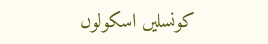کونسليں اسکولوں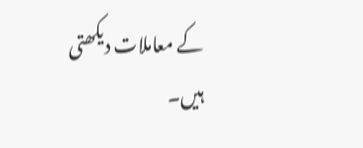کے معاملات ديکھتی ہيں۔